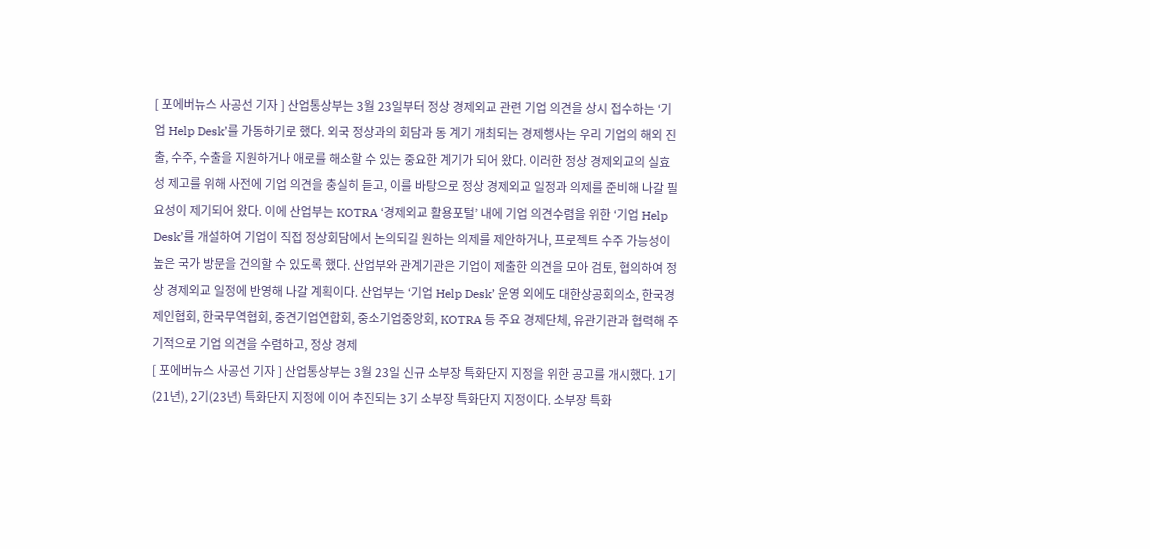[ 포에버뉴스 사공선 기자 ] 산업통상부는 3월 23일부터 정상 경제외교 관련 기업 의견을 상시 접수하는 ‘기업 Help Desk’를 가동하기로 했다. 외국 정상과의 회담과 동 계기 개최되는 경제행사는 우리 기업의 해외 진출, 수주, 수출을 지원하거나 애로를 해소할 수 있는 중요한 계기가 되어 왔다. 이러한 정상 경제외교의 실효성 제고를 위해 사전에 기업 의견을 충실히 듣고, 이를 바탕으로 정상 경제외교 일정과 의제를 준비해 나갈 필요성이 제기되어 왔다. 이에 산업부는 KOTRA ‘경제외교 활용포털’ 내에 기업 의견수렴을 위한 ‘기업 Help Desk’를 개설하여 기업이 직접 정상회담에서 논의되길 원하는 의제를 제안하거나, 프로젝트 수주 가능성이 높은 국가 방문을 건의할 수 있도록 했다. 산업부와 관계기관은 기업이 제출한 의견을 모아 검토, 협의하여 정상 경제외교 일정에 반영해 나갈 계획이다. 산업부는 ‘기업 Help Desk’ 운영 외에도 대한상공회의소, 한국경제인협회, 한국무역협회, 중견기업연합회, 중소기업중앙회, KOTRA 등 주요 경제단체, 유관기관과 협력해 주기적으로 기업 의견을 수렴하고, 정상 경제
[ 포에버뉴스 사공선 기자 ] 산업통상부는 3월 23일 신규 소부장 특화단지 지정을 위한 공고를 개시했다. 1기(21년), 2기(23년) 특화단지 지정에 이어 추진되는 3기 소부장 특화단지 지정이다. 소부장 특화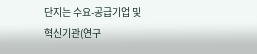단지는 수요-공급기업 및 혁신기관(연구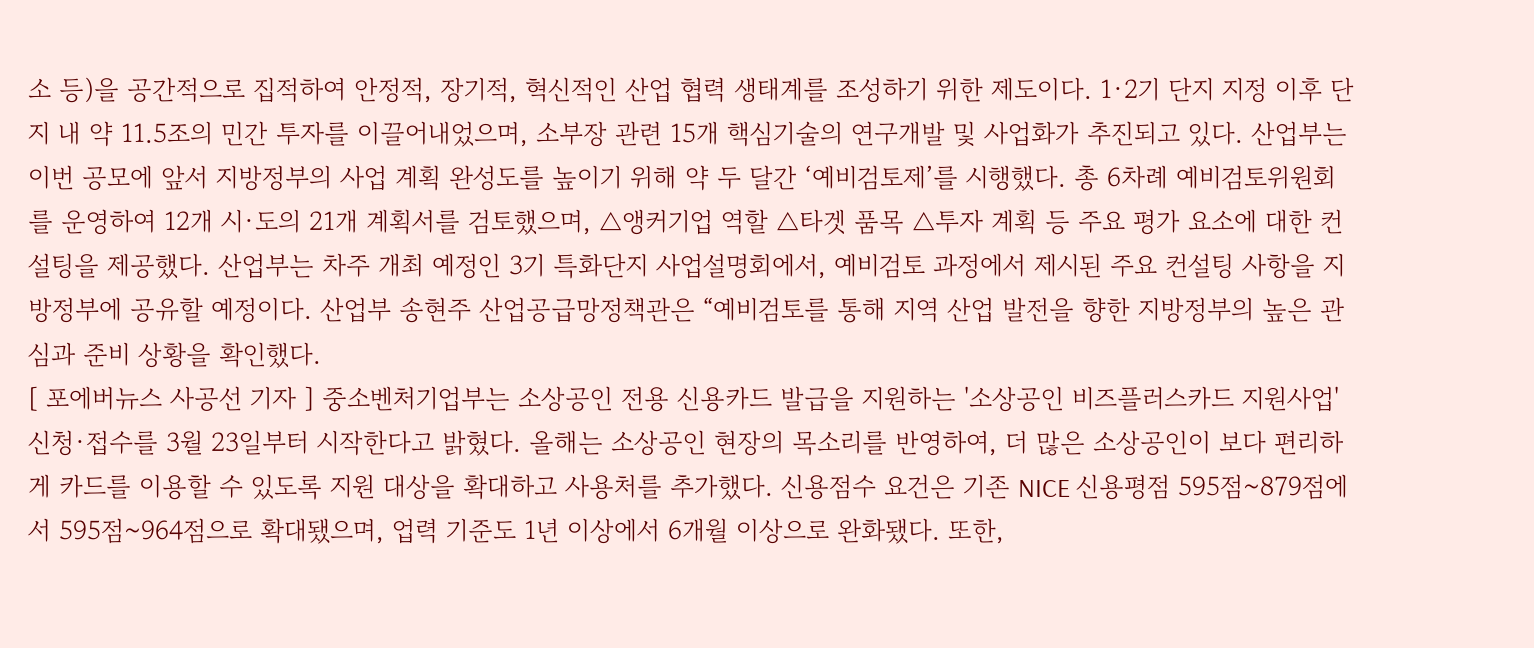소 등)을 공간적으로 집적하여 안정적, 장기적, 혁신적인 산업 협력 생태계를 조성하기 위한 제도이다. 1·2기 단지 지정 이후 단지 내 약 11.5조의 민간 투자를 이끌어내었으며, 소부장 관련 15개 핵심기술의 연구개발 및 사업화가 추진되고 있다. 산업부는 이번 공모에 앞서 지방정부의 사업 계획 완성도를 높이기 위해 약 두 달간 ‘예비검토제’를 시행했다. 총 6차례 예비검토위원회를 운영하여 12개 시·도의 21개 계획서를 검토했으며, △앵커기업 역할 △타겟 품목 △투자 계획 등 주요 평가 요소에 대한 컨설팅을 제공했다. 산업부는 차주 개최 예정인 3기 특화단지 사업설명회에서, 예비검토 과정에서 제시된 주요 컨설팅 사항을 지방정부에 공유할 예정이다. 산업부 송현주 산업공급망정책관은 “예비검토를 통해 지역 산업 발전을 향한 지방정부의 높은 관심과 준비 상황을 확인했다.
[ 포에버뉴스 사공선 기자 ] 중소벤처기업부는 소상공인 전용 신용카드 발급을 지원하는 '소상공인 비즈플러스카드 지원사업' 신청·접수를 3월 23일부터 시작한다고 밝혔다. 올해는 소상공인 현장의 목소리를 반영하여, 더 많은 소상공인이 보다 편리하게 카드를 이용할 수 있도록 지원 대상을 확대하고 사용처를 추가했다. 신용점수 요건은 기존 NICE 신용평점 595점~879점에서 595점~964점으로 확대됐으며, 업력 기준도 1년 이상에서 6개월 이상으로 완화됐다. 또한,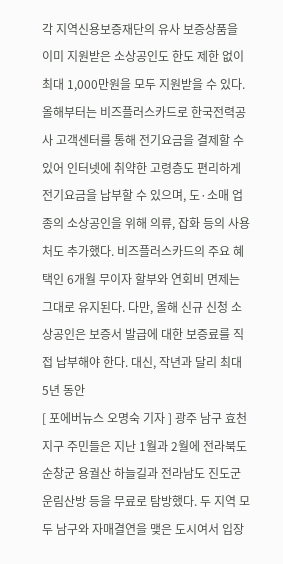각 지역신용보증재단의 유사 보증상품을 이미 지원받은 소상공인도 한도 제한 없이 최대 1,000만원을 모두 지원받을 수 있다. 올해부터는 비즈플러스카드로 한국전력공사 고객센터를 통해 전기요금을 결제할 수 있어 인터넷에 취약한 고령층도 편리하게 전기요금을 납부할 수 있으며, 도·소매 업종의 소상공인을 위해 의류, 잡화 등의 사용처도 추가했다. 비즈플러스카드의 주요 혜택인 6개월 무이자 할부와 연회비 면제는 그대로 유지된다. 다만, 올해 신규 신청 소상공인은 보증서 발급에 대한 보증료를 직접 납부해야 한다. 대신, 작년과 달리 최대 5년 동안
[ 포에버뉴스 오명숙 기자 ] 광주 남구 효천지구 주민들은 지난 1월과 2월에 전라북도 순창군 용궐산 하늘길과 전라남도 진도군 운림산방 등을 무료로 탐방했다. 두 지역 모두 남구와 자매결연을 맺은 도시여서 입장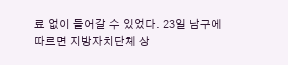료 없이 들어갈 수 있었다. 23일 남구에 따르면 지방자치단체 상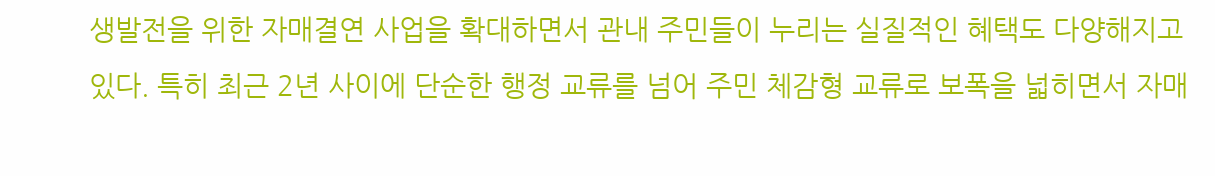생발전을 위한 자매결연 사업을 확대하면서 관내 주민들이 누리는 실질적인 혜택도 다양해지고 있다. 특히 최근 2년 사이에 단순한 행정 교류를 넘어 주민 체감형 교류로 보폭을 넓히면서 자매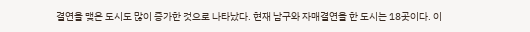결연을 맺은 도시도 많이 증가한 것으로 나타났다. 현재 남구와 자매결연을 한 도시는 18곳이다. 이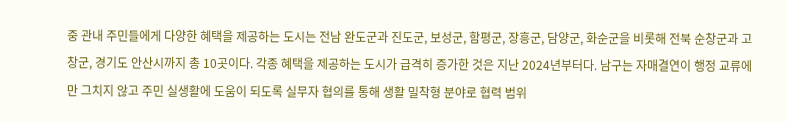중 관내 주민들에게 다양한 혜택을 제공하는 도시는 전남 완도군과 진도군, 보성군, 함평군, 장흥군, 담양군, 화순군을 비롯해 전북 순창군과 고창군, 경기도 안산시까지 총 10곳이다. 각종 혜택을 제공하는 도시가 급격히 증가한 것은 지난 2024년부터다. 남구는 자매결연이 행정 교류에만 그치지 않고 주민 실생활에 도움이 되도록 실무자 협의를 통해 생활 밀착형 분야로 협력 범위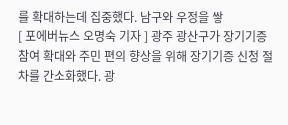를 확대하는데 집중했다. 남구와 우정을 쌓
[ 포에버뉴스 오명숙 기자 ] 광주 광산구가 장기기증 참여 확대와 주민 편의 향상을 위해 장기기증 신청 절차를 간소화했다. 광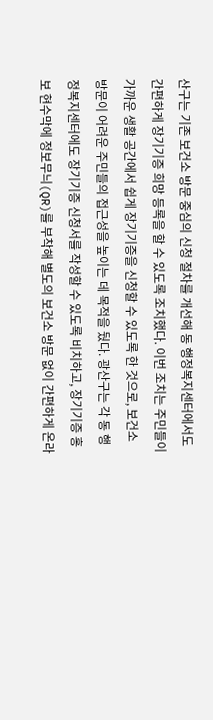산구는 기존 보건소 방문 중심의 신청 절차를 개선해 동 행정복지센터에서도 간편하게 장기기증 희망 등록을 할 수 있도록 조치했다. 이번 조치는 주민들이 가까운 생활 공간에서 쉽게 장기기증을 신청할 수 있도록 한 것으로, 보건소 방문이 어려운 주민들의 접근성을 높이는 데 목적을 뒀다. 광산구는 각 동 행정복지센터에도 장기기증 신청서를 작성할 수 있도록 비치하고, 장기기증 홍보 현수막에 정보무늬(QR)를 부착해 별도의 보건소 방문 없이 간편하게 온라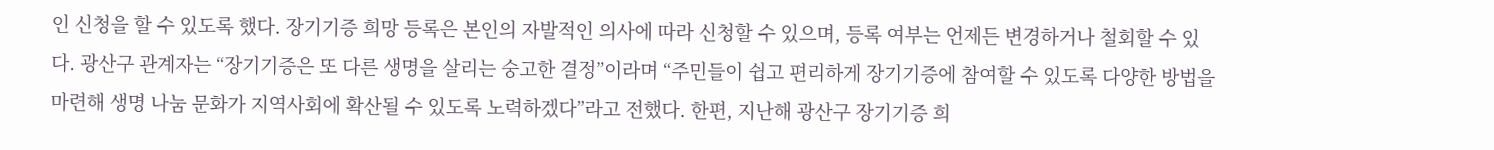인 신청을 할 수 있도록 했다. 장기기증 희망 등록은 본인의 자발적인 의사에 따라 신청할 수 있으며, 등록 여부는 언제든 변경하거나 철회할 수 있다. 광산구 관계자는 “장기기증은 또 다른 생명을 살리는 숭고한 결정”이라며 “주민들이 쉽고 편리하게 장기기증에 참여할 수 있도록 다양한 방법을 마련해 생명 나눔 문화가 지역사회에 확산될 수 있도록 노력하겠다”라고 전했다. 한편, 지난해 광산구 장기기증 희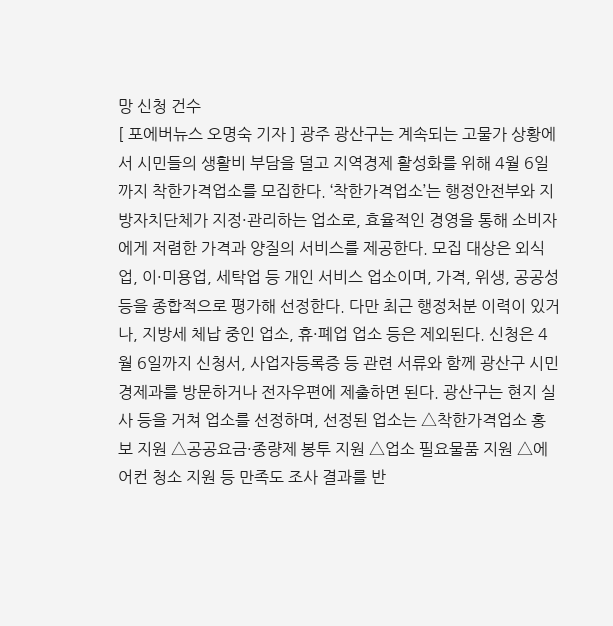망 신청 건수
[ 포에버뉴스 오명숙 기자 ] 광주 광산구는 계속되는 고물가 상황에서 시민들의 생활비 부담을 덜고 지역경제 활성화를 위해 4월 6일까지 착한가격업소를 모집한다. ‘착한가격업소’는 행정안전부와 지방자치단체가 지정·관리하는 업소로, 효율적인 경영을 통해 소비자에게 저렴한 가격과 양질의 서비스를 제공한다. 모집 대상은 외식업, 이·미용업, 세탁업 등 개인 서비스 업소이며, 가격, 위생, 공공성 등을 종합적으로 평가해 선정한다. 다만 최근 행정처분 이력이 있거나, 지방세 체납 중인 업소, 휴·폐업 업소 등은 제외된다. 신청은 4월 6일까지 신청서, 사업자등록증 등 관련 서류와 함께 광산구 시민경제과를 방문하거나 전자우편에 제출하면 된다. 광산구는 현지 실사 등을 거쳐 업소를 선정하며, 선정된 업소는 △착한가격업소 홍보 지원 △공공요금·종량제 봉투 지원 △업소 필요물품 지원 △에어컨 청소 지원 등 만족도 조사 결과를 반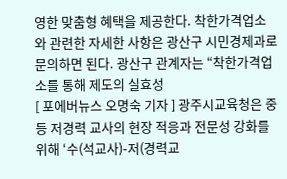영한 맞춤형 혜택을 제공한다. 착한가격업소와 관련한 자세한 사항은 광산구 시민경제과로 문의하면 된다. 광산구 관계자는 “착한가격업소를 통해 제도의 실효성
[ 포에버뉴스 오명숙 기자 ] 광주시교육청은 중등 저경력 교사의 현장 적응과 전문성 강화를 위해 ‘수(석교사)-저(경력교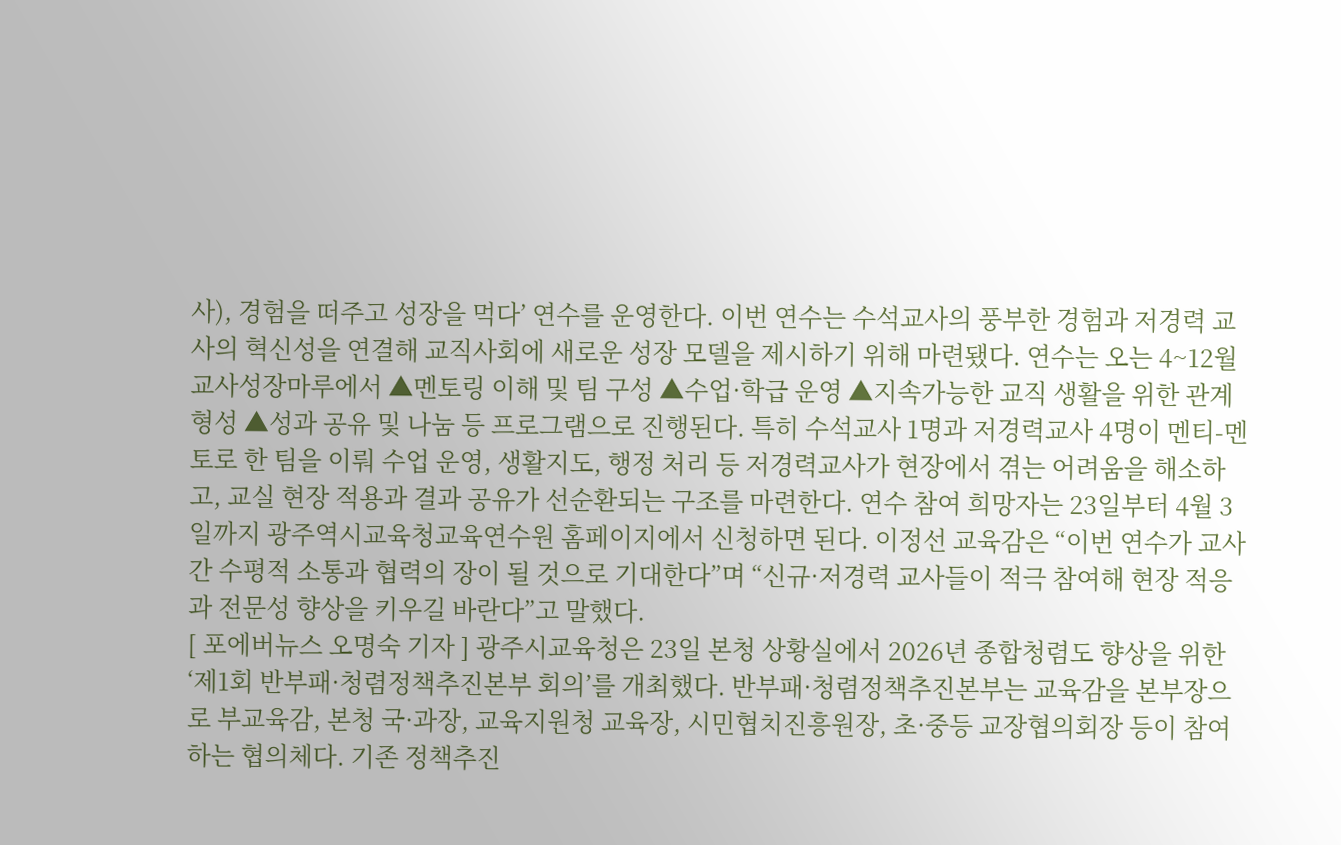사), 경험을 떠주고 성장을 먹다’ 연수를 운영한다. 이번 연수는 수석교사의 풍부한 경험과 저경력 교사의 혁신성을 연결해 교직사회에 새로운 성장 모델을 제시하기 위해 마련됐다. 연수는 오는 4~12월 교사성장마루에서 ▲멘토링 이해 및 팀 구성 ▲수업·학급 운영 ▲지속가능한 교직 생활을 위한 관계 형성 ▲성과 공유 및 나눔 등 프로그램으로 진행된다. 특히 수석교사 1명과 저경력교사 4명이 멘티-멘토로 한 팀을 이뤄 수업 운영, 생활지도, 행정 처리 등 저경력교사가 현장에서 겪는 어려움을 해소하고, 교실 현장 적용과 결과 공유가 선순환되는 구조를 마련한다. 연수 참여 희망자는 23일부터 4월 3일까지 광주역시교육청교육연수원 홈페이지에서 신청하면 된다. 이정선 교육감은 “이번 연수가 교사 간 수평적 소통과 협력의 장이 될 것으로 기대한다”며 “신규·저경력 교사들이 적극 참여해 현장 적응과 전문성 향상을 키우길 바란다”고 말했다.
[ 포에버뉴스 오명숙 기자 ] 광주시교육청은 23일 본청 상황실에서 2026년 종합청렴도 향상을 위한 ‘제1회 반부패·청렴정책추진본부 회의’를 개최했다. 반부패·청렴정책추진본부는 교육감을 본부장으로 부교육감, 본청 국·과장, 교육지원청 교육장, 시민협치진흥원장, 초·중등 교장협의회장 등이 참여하는 협의체다. 기존 정책추진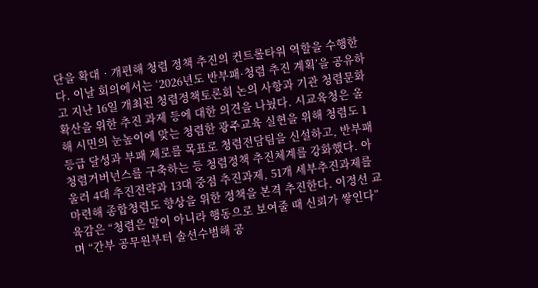단을 확대‧개편해 청렴 정책 추진의 컨트롤타워 역할을 수행한다. 이날 회의에서는 ‘2026년도 반부패·청렴 추진 계획’을 공유하고 지난 16일 개최된 청렴정책토론회 논의 사항과 기관 청렴문화 확산을 위한 추진 과제 등에 대한 의견을 나눴다. 시교육청은 올해 시민의 눈높이에 맞는 청렴한 광주교육 실현을 위해 청렴도 1등급 달성과 부패 제로를 목표로 청렴전담팀을 신설하고, 반부패 청렴거버넌스를 구축하는 등 청렴정책 추진체계를 강화했다. 아울러 4대 추진전략과 13대 중점 추진과제, 51개 세부추진과제를 마련해 종합청렴도 향상을 위한 정책을 본격 추진한다. 이정선 교육감은 “청렴은 말이 아니라 행동으로 보여줄 때 신뢰가 쌓인다”며 “간부 공무원부터 솔선수범해 공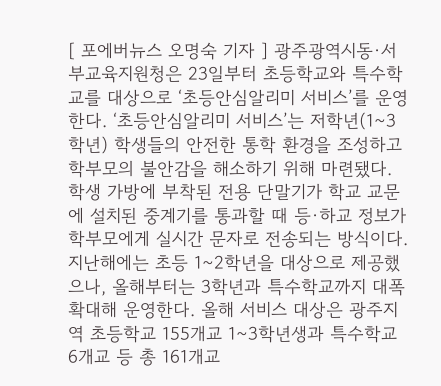[ 포에버뉴스 오명숙 기자 ] 광주광역시동·서부교육지원청은 23일부터 초등학교와 특수학교를 대상으로 ‘초등안심알리미 서비스’를 운영한다. ‘초등안심알리미 서비스’는 저학년(1~3학년) 학생들의 안전한 통학 환경을 조성하고 학부모의 불안감을 해소하기 위해 마련됐다. 학생 가방에 부착된 전용 단말기가 학교 교문에 설치된 중계기를 통과할 때 등·하교 정보가 학부모에게 실시간 문자로 전송되는 방식이다. 지난해에는 초등 1~2학년을 대상으로 제공했으나, 올해부터는 3학년과 특수학교까지 대폭 확대해 운영한다. 올해 서비스 대상은 광주지역 초등학교 155개교 1~3학년생과 특수학교 6개교 등 총 161개교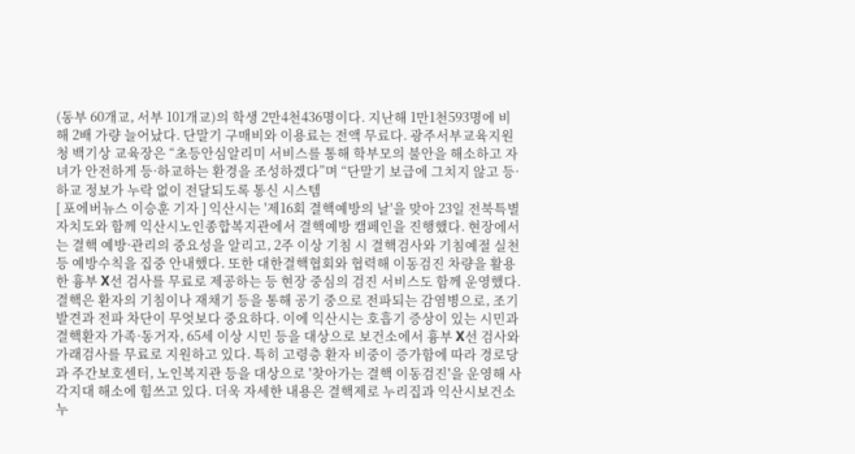(동부 60개교, 서부 101개교)의 학생 2만4천436명이다. 지난해 1만1천593명에 비해 2배 가량 늘어났다. 단말기 구매비와 이용료는 전액 무료다. 광주서부교육지원청 백기상 교육장은 “초등안심알리미 서비스를 통해 학부모의 불안을 해소하고 자녀가 안전하게 등·하교하는 환경을 조성하겠다”며 “단말기 보급에 그치지 않고 등·하교 정보가 누락 없이 전달되도록 통신 시스템
[ 포에버뉴스 이승훈 기자 ] 익산시는 '제16회 결핵예방의 날'을 맞아 23일 전북특별자치도와 함께 익산시노인종합복지관에서 결핵예방 캠페인을 진행했다. 현장에서는 결핵 예방·관리의 중요성을 알리고, 2주 이상 기침 시 결핵검사와 기침예절 실천 등 예방수칙을 집중 안내했다. 또한 대한결핵협회와 협력해 이동검진 차량을 활용한 흉부 X선 검사를 무료로 제공하는 등 현장 중심의 검진 서비스도 함께 운영했다. 결핵은 환자의 기침이나 재채기 등을 통해 공기 중으로 전파되는 감염병으로, 조기 발견과 전파 차단이 무엇보다 중요하다. 이에 익산시는 호흡기 증상이 있는 시민과 결핵환자 가족·동거자, 65세 이상 시민 등을 대상으로 보건소에서 흉부 X선 검사와 가래검사를 무료로 지원하고 있다. 특히 고령층 환자 비중이 증가함에 따라 경로당과 주간보호센터, 노인복지관 등을 대상으로 '찾아가는 결핵 이동검진'을 운영해 사각지대 해소에 힘쓰고 있다. 더욱 자세한 내용은 결핵제로 누리집과 익산시보건소 누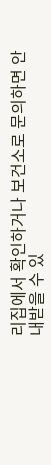리집에서 확인하거나 보건소로 문의하면 안내받을 수 있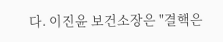다. 이진윤 보건소장은 "결핵은